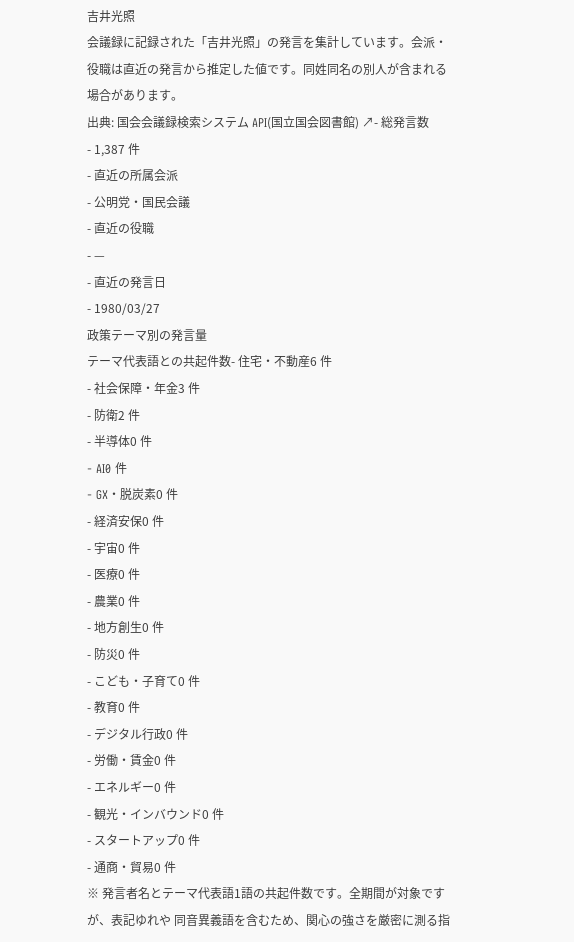吉井光照
会議録に記録された「吉井光照」の発言を集計しています。会派・役職は直近の発言から推定した値です。同姓同名の別人が含まれる場合があります。
出典: 国会会議録検索システム API(国立国会図書館) ↗- 総発言数
- 1,387 件
- 直近の所属会派
- 公明党・国民会議
- 直近の役職
- —
- 直近の発言日
- 1980/03/27
政策テーマ別の発言量
テーマ代表語との共起件数- 住宅・不動産6 件
- 社会保障・年金3 件
- 防衛2 件
- 半導体0 件
- AI0 件
- GX・脱炭素0 件
- 経済安保0 件
- 宇宙0 件
- 医療0 件
- 農業0 件
- 地方創生0 件
- 防災0 件
- こども・子育て0 件
- 教育0 件
- デジタル行政0 件
- 労働・賃金0 件
- エネルギー0 件
- 観光・インバウンド0 件
- スタートアップ0 件
- 通商・貿易0 件
※ 発言者名とテーマ代表語1語の共起件数です。全期間が対象ですが、表記ゆれや 同音異義語を含むため、関心の強さを厳密に測る指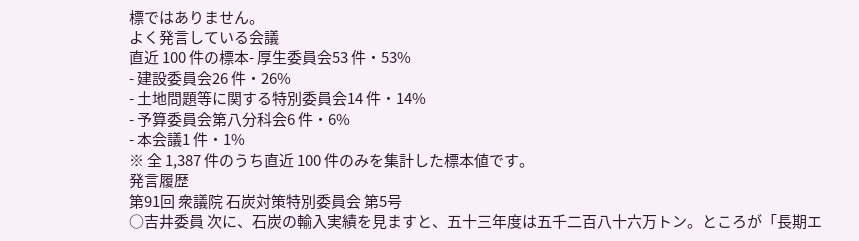標ではありません。
よく発言している会議
直近 100 件の標本- 厚生委員会53 件・53%
- 建設委員会26 件・26%
- 土地問題等に関する特別委員会14 件・14%
- 予算委員会第八分科会6 件・6%
- 本会議1 件・1%
※ 全 1,387 件のうち直近 100 件のみを集計した標本値です。
発言履歴
第91回 衆議院 石炭対策特別委員会 第5号
○吉井委員 次に、石炭の輸入実績を見ますと、五十三年度は五千二百八十六万トン。ところが「長期エ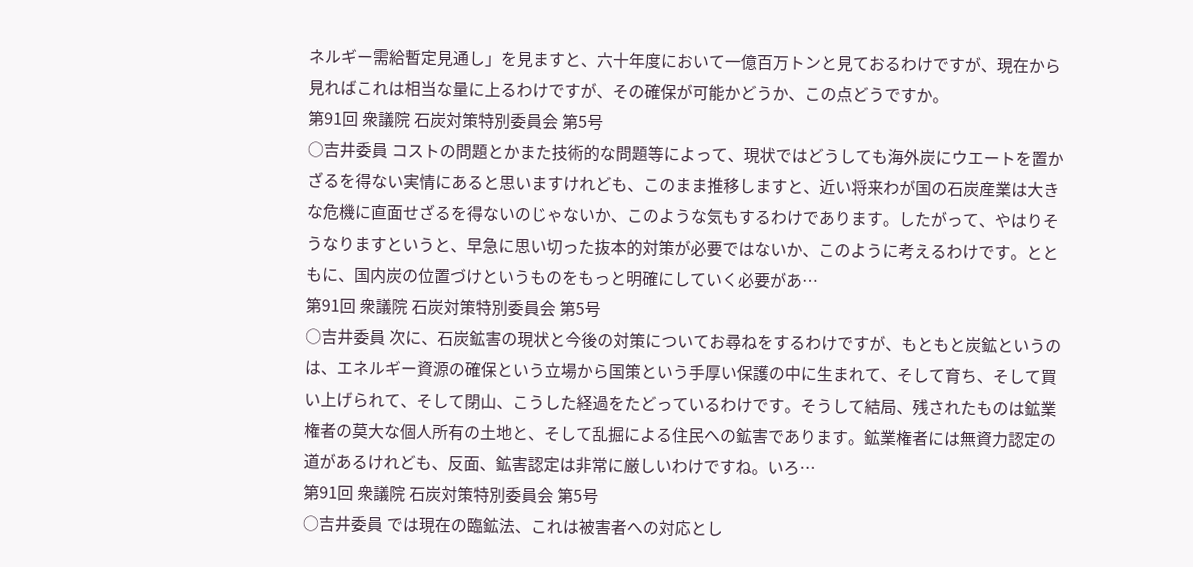ネルギー需給暫定見通し」を見ますと、六十年度において一億百万トンと見ておるわけですが、現在から見ればこれは相当な量に上るわけですが、その確保が可能かどうか、この点どうですか。
第91回 衆議院 石炭対策特別委員会 第5号
○吉井委員 コストの問題とかまた技術的な問題等によって、現状ではどうしても海外炭にウエートを置かざるを得ない実情にあると思いますけれども、このまま推移しますと、近い将来わが国の石炭産業は大きな危機に直面せざるを得ないのじゃないか、このような気もするわけであります。したがって、やはりそうなりますというと、早急に思い切った抜本的対策が必要ではないか、このように考えるわけです。とともに、国内炭の位置づけというものをもっと明確にしていく必要があ…
第91回 衆議院 石炭対策特別委員会 第5号
○吉井委員 次に、石炭鉱害の現状と今後の対策についてお尋ねをするわけですが、もともと炭鉱というのは、エネルギー資源の確保という立場から国策という手厚い保護の中に生まれて、そして育ち、そして買い上げられて、そして閉山、こうした経過をたどっているわけです。そうして結局、残されたものは鉱業権者の莫大な個人所有の土地と、そして乱掘による住民への鉱害であります。鉱業権者には無資力認定の道があるけれども、反面、鉱害認定は非常に厳しいわけですね。いろ…
第91回 衆議院 石炭対策特別委員会 第5号
○吉井委員 では現在の臨鉱法、これは被害者への対応とし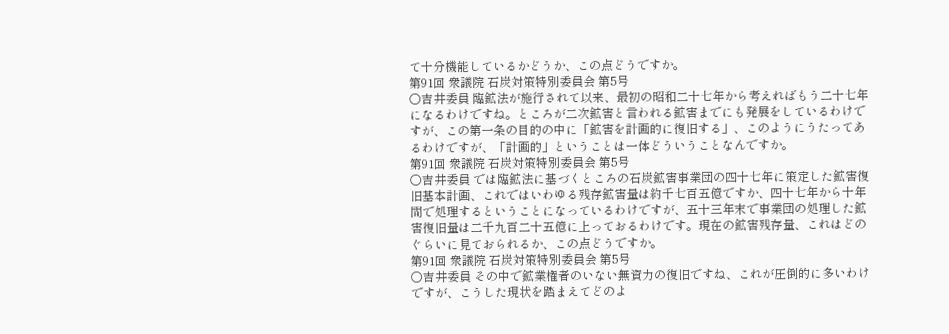て十分機能しているかどうか、この点どうですか。
第91回 衆議院 石炭対策特別委員会 第5号
○吉井委員 臨鉱法が施行されて以来、最初の昭和二十七年から考えればもう二十七年になるわけですね。ところが二次鉱害と言われる鉱害までにも発展をしているわけですが、この第一条の目的の中に「鉱害を計画的に復旧する」、このようにうたってあるわけですが、「計画的」ということは一体どういうことなんですか。
第91回 衆議院 石炭対策特別委員会 第5号
○吉井委員 では臨鉱法に基づくところの石炭鉱害事業団の四十七年に策定した鉱害復旧基本計画、これではいわゆる残存鉱害量は約千七百五億ですか、四十七年から十年間で処理するということになっているわけですが、五十三年末で事業団の処理した鉱害復旧量は二千九百二十五億に上っておるわけです。現在の鉱害残存量、これはどのぐらいに見ておられるか、この点どうですか。
第91回 衆議院 石炭対策特別委員会 第5号
○吉井委員 その中で鉱業権者のいない無資力の復旧ですね、これが圧倒的に多いわけですが、こうした現状を踏まえてどのよ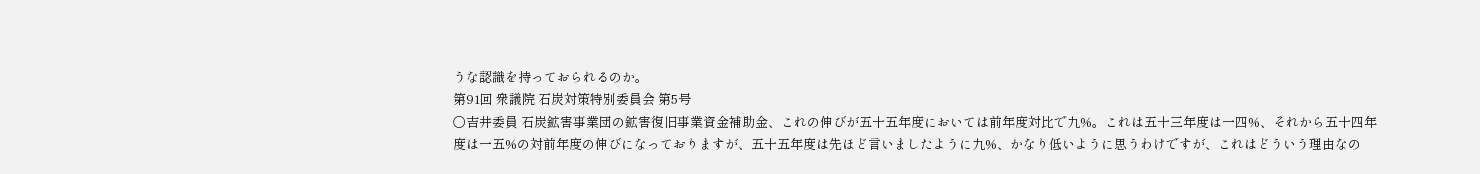うな認識を持っておられるのか。
第91回 衆議院 石炭対策特別委員会 第5号
○吉井委員 石炭鉱害事業団の鉱害復旧事業資金補助金、これの伸びが五十五年度においては前年度対比で九%。これは五十三年度は一四%、それから五十四年度は一五%の対前年度の伸びになっておりますが、五十五年度は先ほど言いましたように九%、かなり低いように思うわけですが、これはどういう理由なの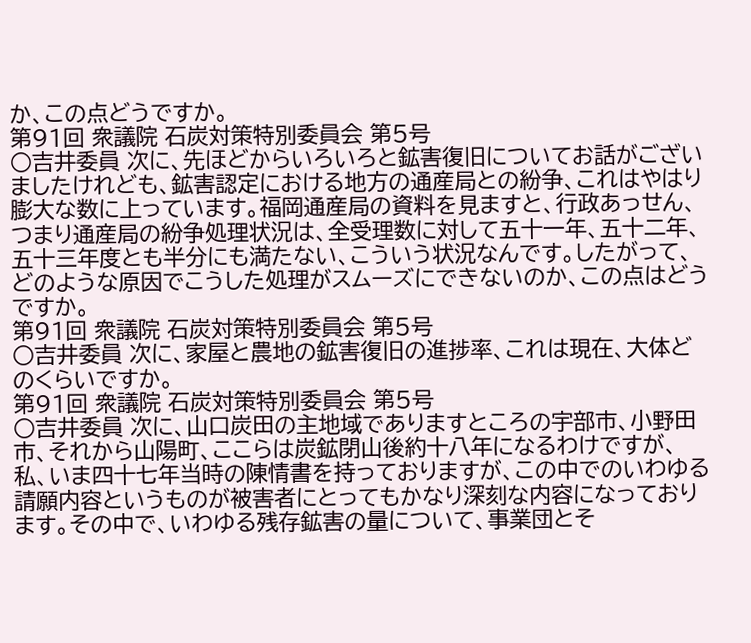か、この点どうですか。
第91回 衆議院 石炭対策特別委員会 第5号
○吉井委員 次に、先ほどからいろいろと鉱害復旧についてお話がございましたけれども、鉱害認定における地方の通産局との紛争、これはやはり膨大な数に上っています。福岡通産局の資料を見ますと、行政あっせん、つまり通産局の紛争処理状況は、全受理数に対して五十一年、五十二年、五十三年度とも半分にも満たない、こういう状況なんです。したがって、どのような原因でこうした処理がスムーズにできないのか、この点はどうですか。
第91回 衆議院 石炭対策特別委員会 第5号
○吉井委員 次に、家屋と農地の鉱害復旧の進捗率、これは現在、大体どのくらいですか。
第91回 衆議院 石炭対策特別委員会 第5号
○吉井委員 次に、山口炭田の主地域でありますところの宇部市、小野田市、それから山陽町、ここらは炭鉱閉山後約十八年になるわけですが、私、いま四十七年当時の陳情書を持っておりますが、この中でのいわゆる請願内容というものが被害者にとってもかなり深刻な内容になっております。その中で、いわゆる残存鉱害の量について、事業団とそ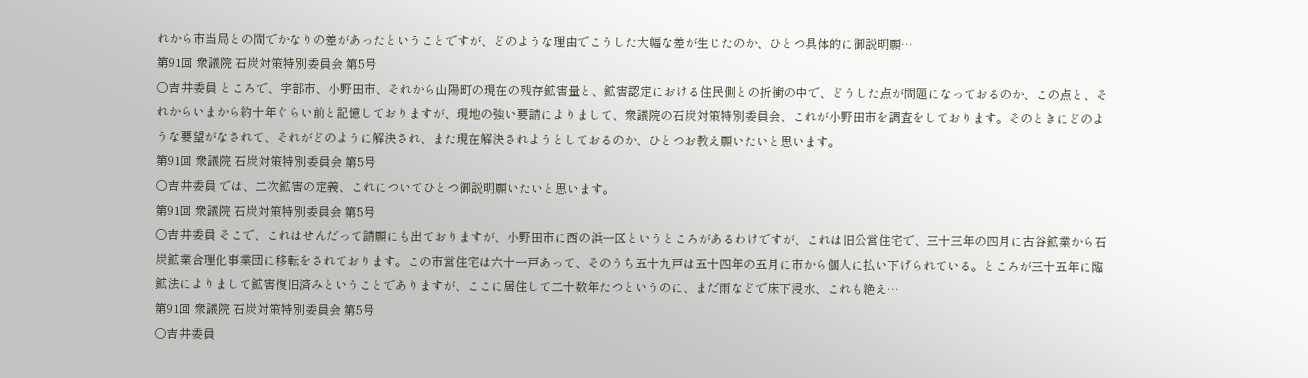れから市当局との間でかなりの差があったということですが、どのような理由でこうした大幅な差が生じたのか、ひとつ具体的に御説明願…
第91回 衆議院 石炭対策特別委員会 第5号
○吉井委員 ところで、宇部市、小野田市、それから山陽町の現在の残存鉱害量と、鉱害認定における住民側との折衝の中で、どうした点が問題になっておるのか、この点と、それからいまから約十年ぐらい前と記憶しておりますが、現地の強い要請によりまして、衆議院の石炭対策特別委員会、これが小野田市を調査をしております。そのときにどのような要望がなされて、それがどのように解決され、また現在解決されようとしておるのか、ひとつお教え願いたいと思います。
第91回 衆議院 石炭対策特別委員会 第5号
○吉井委員 では、二次鉱害の定義、これについてひとつ御説明願いたいと思います。
第91回 衆議院 石炭対策特別委員会 第5号
○吉井委員 そこで、これはせんだって請願にも出ておりますが、小野田市に西の浜一区というところがあるわけですが、これは旧公営住宅で、三十三年の四月に古谷鉱業から石炭鉱業合理化事業団に移転をされております。この市営住宅は六十一戸あって、そのうち五十九戸は五十四年の五月に市から個人に払い下げられている。ところが三十五年に臨鉱法によりまして鉱害復旧済みということでありますが、ここに居住して二十数年たつというのに、まだ雨などで床下浸水、これも絶え…
第91回 衆議院 石炭対策特別委員会 第5号
○吉井委員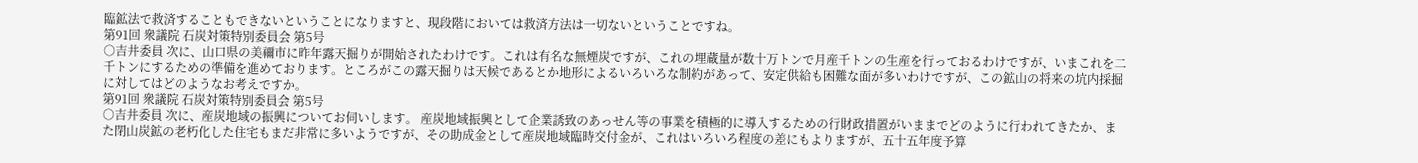臨鉱法で救済することもできないということになりますと、現段階においては救済方法は一切ないということですね。
第91回 衆議院 石炭対策特別委員会 第5号
○吉井委員 次に、山口県の美禰市に昨年露天掘りが開始されたわけです。これは有名な無煙炭ですが、これの埋蔵量が数十万トンで月産千トンの生産を行っておるわけですが、いまこれを二千トンにするための準備を進めております。ところがこの露天掘りは天候であるとか地形によるいろいろな制約があって、安定供給も困難な面が多いわけですが、この鉱山の将来の坑内採掘に対してはどのようなお考えですか。
第91回 衆議院 石炭対策特別委員会 第5号
○吉井委員 次に、産炭地域の振興についてお伺いします。 産炭地域振興として企業誘致のあっせん等の事業を積極的に導入するための行財政措置がいままでどのように行われてきたか、また閉山炭鉱の老朽化した住宅もまだ非常に多いようですが、その助成金として産炭地域臨時交付金が、これはいろいろ程度の差にもよりますが、五十五年度予算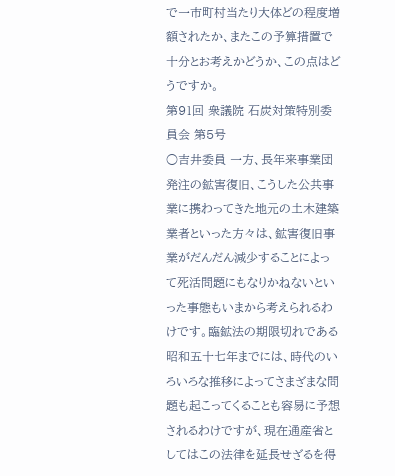で一市町村当たり大体どの程度増額されたか、またこの予算措置で十分とお考えかどうか、この点はどうですか。
第91回 衆議院 石炭対策特別委員会 第5号
○吉井委員 一方、長年来事業団発注の鉱害復旧、こうした公共事業に携わってきた地元の土木建築業者といった方々は、鉱害復旧事業がだんだん減少することによって死活問題にもなりかねないといった事態もいまから考えられるわけです。臨鉱法の期限切れである昭和五十七年までには、時代のいろいろな推移によってさまざまな問題も起こってくることも容易に予想されるわけですが、現在通産省としてはこの法律を延長せざるを得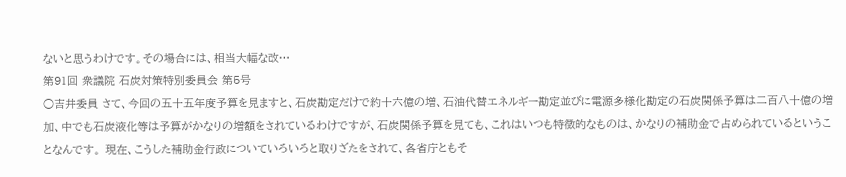ないと思うわけです。その場合には、相当大幅な改…
第91回 衆議院 石炭対策特別委員会 第5号
○吉井委員 さて、今回の五十五年度予算を見ますと、石炭勘定だけで約十六億の増、石油代替エネルギー勘定並びに電源多様化勘定の石炭関係予算は二百八十億の増加、中でも石炭液化等は予算がかなりの増額をされているわけですが、石炭関係予算を見ても、これはいつも特徴的なものは、かなりの補助金で占められているということなんです。 現在、こうした補助金行政についていろいろと取りざたをされて、各省庁ともそ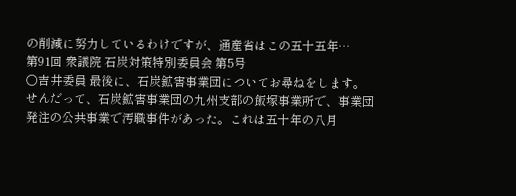の削減に努力しているわけですが、通産省はこの五十五年…
第91回 衆議院 石炭対策特別委員会 第5号
○吉井委員 最後に、石炭鉱害事業団についてお尋ねをします。 せんだって、石炭鉱害事業団の九州支部の飯塚事業所で、事業団発注の公共事業で汚職事件があった。これは五十年の八月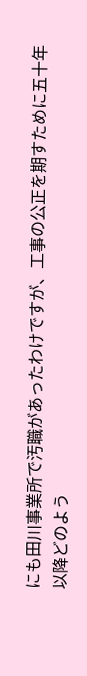にも田川事業所で汚職があったわけですが、工事の公正を期すために五十年以降どのよう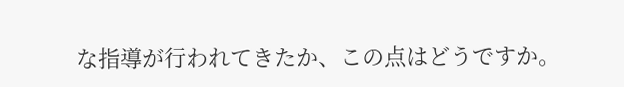な指導が行われてきたか、この点はどうですか。